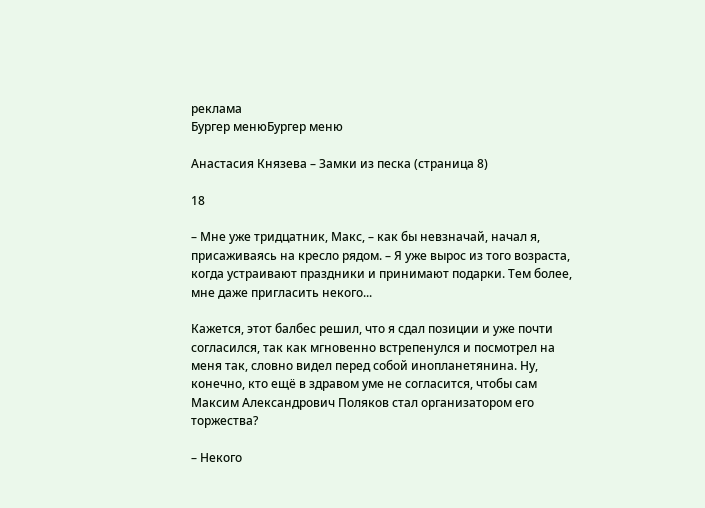реклама
Бургер менюБургер меню

Анастасия Князева – Замки из песка (страница 8)

18

– Мне уже тридцатник, Макс, – как бы невзначай, начал я, присаживаясь на кресло рядом. – Я уже вырос из того возраста, когда устраивают праздники и принимают подарки. Тем более, мне даже пригласить некого...

Кажется, этот балбес решил, что я сдал позиции и уже почти согласился, так как мгновенно встрепенулся и посмотрел на меня так, словно видел перед собой инопланетянина. Ну, конечно, кто ещё в здравом уме не согласится, чтобы сам Максим Александрович Поляков стал организатором его торжества?

– Некого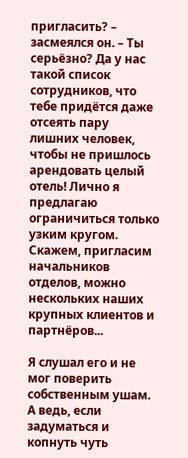пригласить? – засмеялся он. – Ты серьёзно? Да у нас такой список сотрудников, что тебе придётся даже отсеять пару лишних человек, чтобы не пришлось арендовать целый отель! Лично я предлагаю ограничиться только узким кругом. Скажем, пригласим начальников отделов, можно нескольких наших крупных клиентов и партнёров...

Я слушал его и не мог поверить собственным ушам. А ведь, если задуматься и копнуть чуть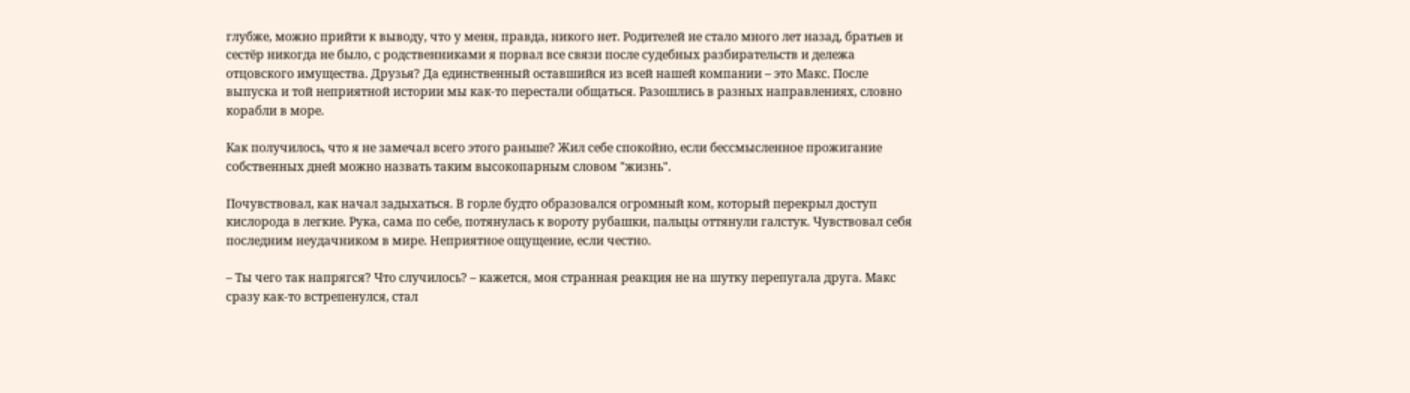глубже, можно прийти к выводу, что у меня, правда, никого нет. Родителей не стало много лет назад, братьев и сестёр никогда не было, с родственниками я порвал все связи после судебных разбирательств и дележа отцовского имущества. Друзья? Да единственный оставшийся из всей нашей компании – это Макс. После выпуска и той неприятной истории мы как-то перестали общаться. Разошлись в разных направлениях, словно корабли в море.

Как получилось, что я не замечал всего этого раньше? Жил себе спокойно, если бессмысленное прожигание собственных дней можно назвать таким высокопарным словом "жизнь".

Почувствовал, как начал задыхаться. В горле будто образовался огромный ком, который перекрыл доступ кислорода в легкие. Рука, сама по себе, потянулась к вороту рубашки, пальцы оттянули галстук. Чувствовал себя последним неудачником в мире. Неприятное ощущение, если честно.

– Ты чего так напрягся? Что случилось? – кажется, моя странная реакция не на шутку перепугала друга. Макс сразу как-то встрепенулся, стал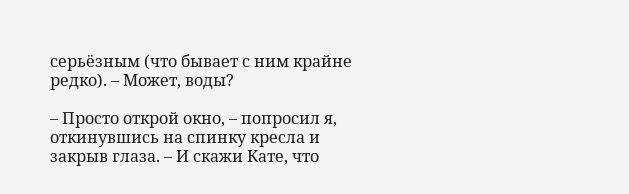серьёзным (что бывает с ним крайне редко). – Может, воды?

– Просто открой окно, – попросил я, откинувшись на спинку кресла и закрыв глаза. – И скажи Кате, что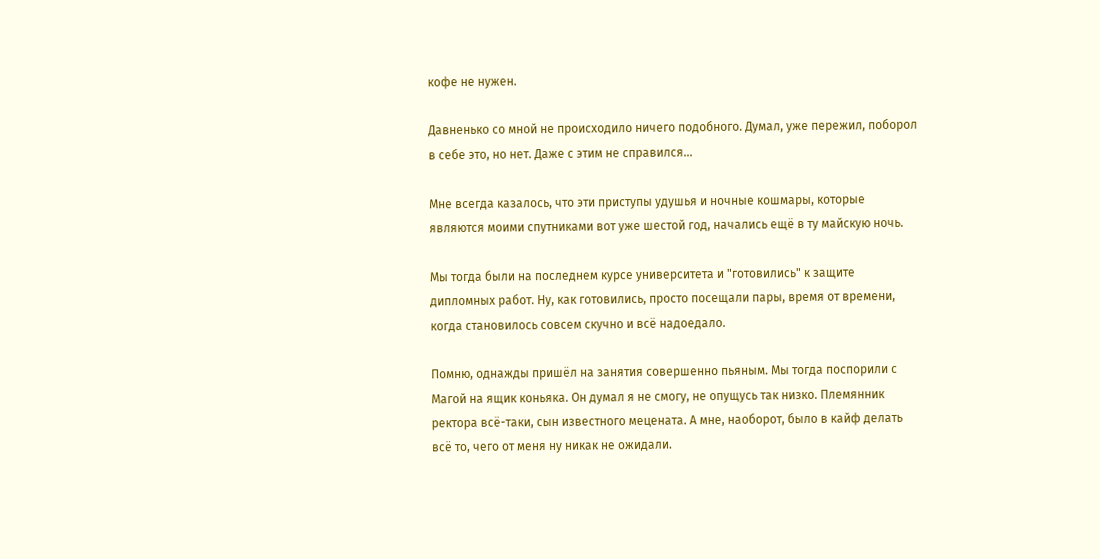кофе не нужен.

Давненько со мной не происходило ничего подобного. Думал, уже пережил, поборол в себе это, но нет. Даже с этим не справился...

Мне всегда казалось, что эти приступы удушья и ночные кошмары, которые являются моими спутниками вот уже шестой год, начались ещё в ту майскую ночь.

Мы тогда были на последнем курсе университета и "готовились" к защите дипломных работ. Ну, как готовились, просто посещали пары, время от времени, когда становилось совсем скучно и всё надоедало.

Помню, однажды пришёл на занятия совершенно пьяным. Мы тогда поспорили с Магой на ящик коньяка. Он думал я не смогу, не опущусь так низко. Племянник ректора всё-таки, сын известного мецената. А мне, наоборот, было в кайф делать всё то, чего от меня ну никак не ожидали.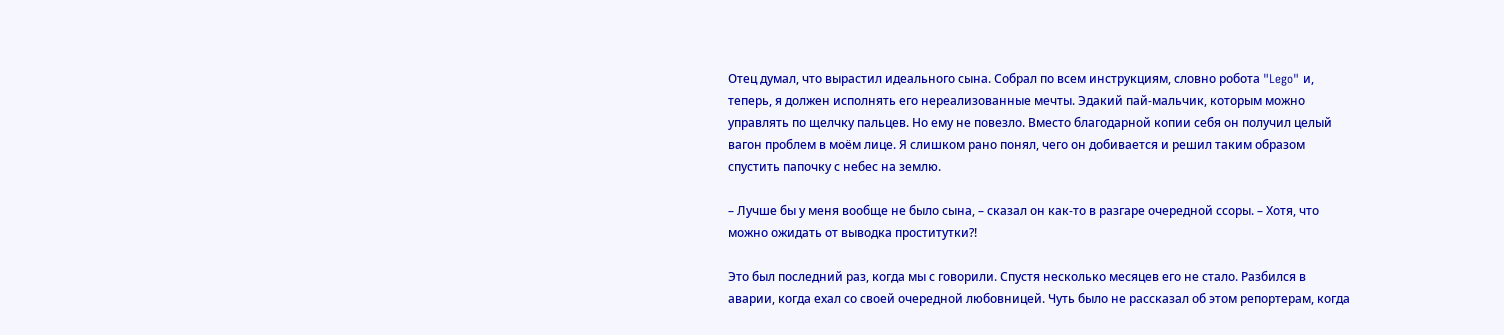Отец думал, что вырастил идеального сына. Собрал по всем инструкциям, словно робота "Lego" и, теперь, я должен исполнять его нереализованные мечты. Эдакий пай-мальчик, которым можно управлять по щелчку пальцев. Но ему не повезло. Вместо благодарной копии себя он получил целый вагон проблем в моём лице. Я слишком рано понял, чего он добивается и решил таким образом спустить папочку с небес на землю.

– Лучше бы у меня вообще не было сына, – сказал он как-то в разгаре очередной ссоры. – Хотя, что можно ожидать от выводка проститутки?!

Это был последний раз, когда мы с говорили. Спустя несколько месяцев его не стало. Разбился в аварии, когда ехал со своей очередной любовницей. Чуть было не рассказал об этом репортерам, когда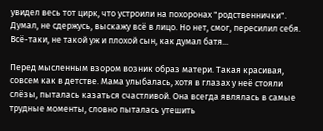увидел весь тот цирк, что устроили на похоронах "родственнички". Думал, не сдержусь, выскажу всё в лицо. Но нет, смог, пересилил себя. Всё-таки, не такой уж и плохой сын, как думал батя...

Перед мысленным взором возник образ матери. Такая красивая, совсем как в детстве. Мама улыбалась, хотя в глазах у неё стояли слёзы, пыталась казаться счастливой. Она всегда являлась в самые трудные моменты, словно пыталась утешить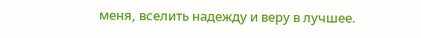меня, вселить надежду и веру в лучшее.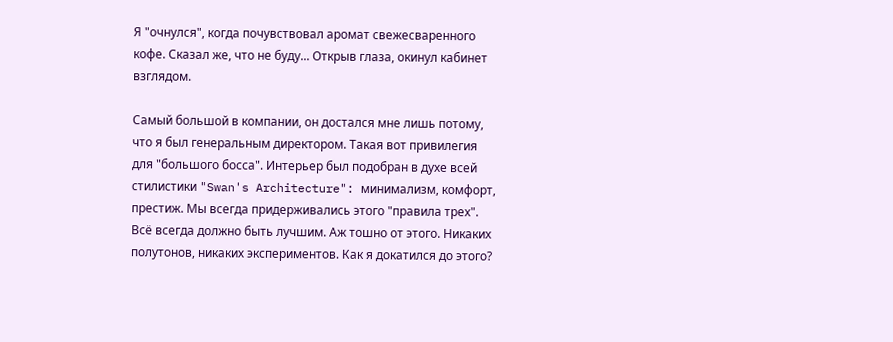Я "очнулся", когда почувствовал аромат свежесваренного кофе. Сказал же, что не буду... Открыв глаза, окинул кабинет взглядом.

Самый большой в компании, он достался мне лишь потому, что я был генеральным директором. Такая вот привилегия для "большого босса". Интерьер был подобран в духе всей стилистики "Swan's Architecture": минимализм, комфорт, престиж. Мы всегда придерживались этого "правила трех". Всё всегда должно быть лучшим. Аж тошно от этого. Никаких полутонов, никаких экспериментов. Как я докатился до этого?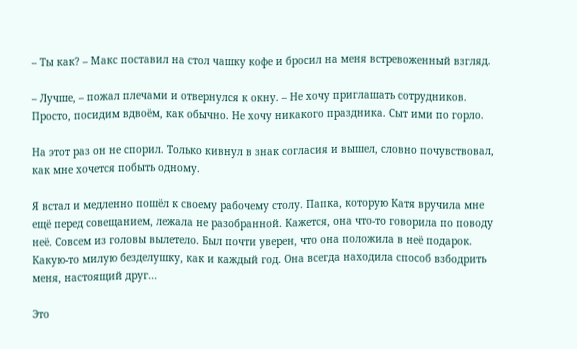– Ты как? – Макс поставил на стол чашку кофе и бросил на меня встревоженный взгляд.

– Лучше, – пожал плечами и отвернулся к окну. – Не хочу приглашать сотрудников. Просто, посидим вдвоём, как обычно. Не хочу никакого праздника. Сыт ими по горло.

На этот раз он не спорил. Только кивнул в знак согласия и вышел, словно почувствовал, как мне хочется побыть одному.

Я встал и медленно пошёл к своему рабочему столу. Папка, которую Катя вручила мне ещё перед совещанием, лежала не разобранной. Кажется, она что-то говорила по поводу неё. Совсем из головы вылетело. Был почти уверен, что она положила в неё подарок. Какую-то милую безделушку, как и каждый год. Она всегда находила способ взбодрить меня, настоящий друг...

Это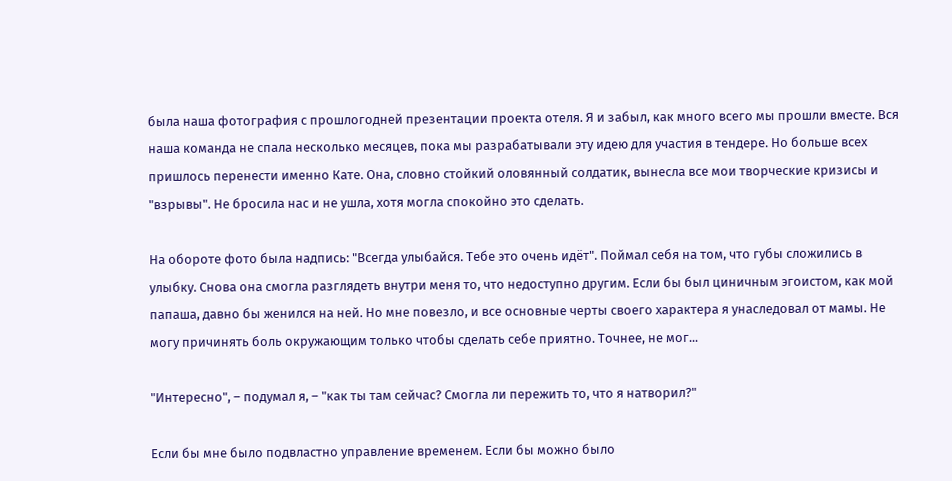была наша фотография с прошлогодней презентации проекта отеля. Я и забыл, как много всего мы прошли вместе. Вся наша команда не спала несколько месяцев, пока мы разрабатывали эту идею для участия в тендере. Но больше всех пришлось перенести именно Кате. Она, словно стойкий оловянный солдатик, вынесла все мои творческие кризисы и "взрывы". Не бросила нас и не ушла, хотя могла спокойно это сделать.

На обороте фото была надпись: "Всегда улыбайся. Тебе это очень идёт". Поймал себя на том, что губы сложились в улыбку. Снова она смогла разглядеть внутри меня то, что недоступно другим. Если бы был циничным эгоистом, как мой папаша, давно бы женился на ней. Но мне повезло, и все основные черты своего характера я унаследовал от мамы. Не могу причинять боль окружающим только чтобы сделать себе приятно. Точнее, не мог...

"Интересно", – подумал я, – "как ты там сейчас? Смогла ли пережить то, что я натворил?"

Если бы мне было подвластно управление временем. Если бы можно было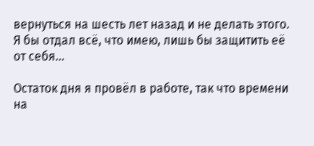вернуться на шесть лет назад и не делать этого. Я бы отдал всё, что имею, лишь бы защитить её от себя...

Остаток дня я провёл в работе, так что времени на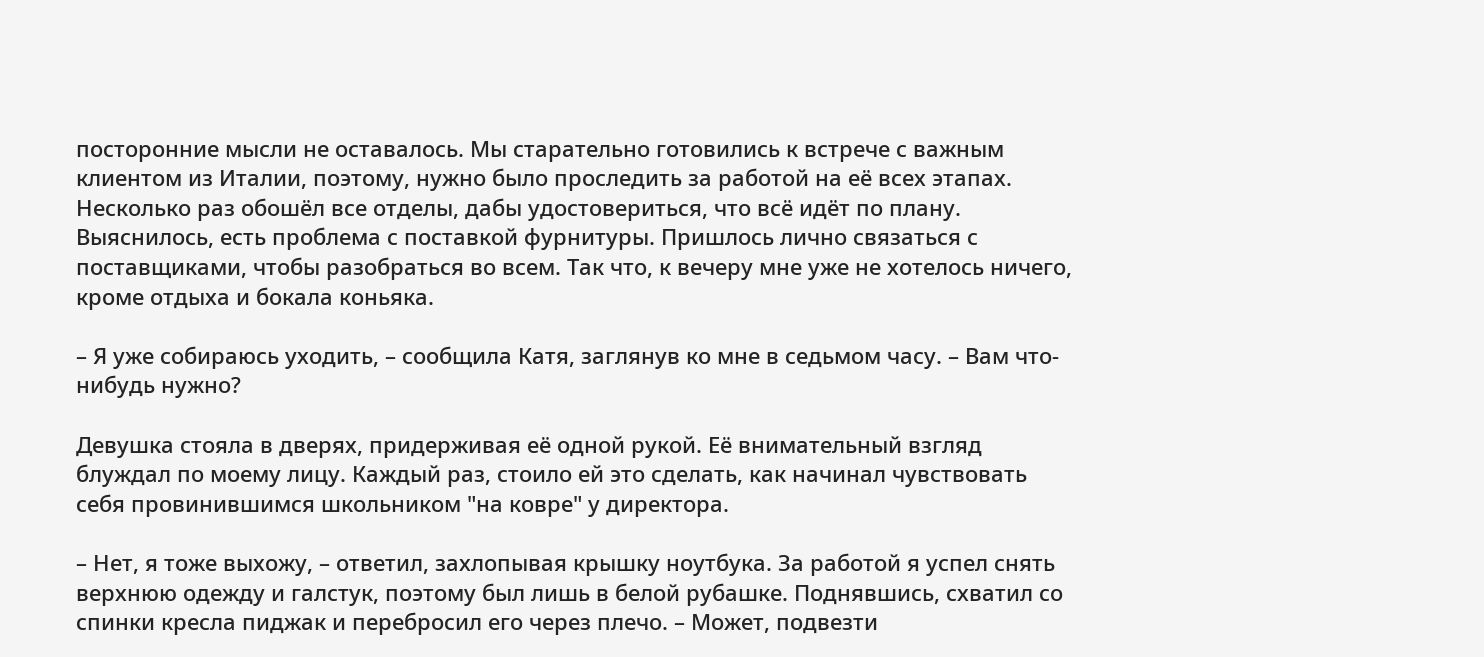посторонние мысли не оставалось. Мы старательно готовились к встрече с важным клиентом из Италии, поэтому, нужно было проследить за работой на её всех этапах. Несколько раз обошёл все отделы, дабы удостовериться, что всё идёт по плану. Выяснилось, есть проблема с поставкой фурнитуры. Пришлось лично связаться с поставщиками, чтобы разобраться во всем. Так что, к вечеру мне уже не хотелось ничего, кроме отдыха и бокала коньяка.

– Я уже собираюсь уходить, – сообщила Катя, заглянув ко мне в седьмом часу. – Вам что-нибудь нужно?

Девушка стояла в дверях, придерживая её одной рукой. Её внимательный взгляд блуждал по моему лицу. Каждый раз, стоило ей это сделать, как начинал чувствовать себя провинившимся школьником "на ковре" у директора.

– Нет, я тоже выхожу, – ответил, захлопывая крышку ноутбука. За работой я успел снять верхнюю одежду и галстук, поэтому был лишь в белой рубашке. Поднявшись, схватил со спинки кресла пиджак и перебросил его через плечо. – Может, подвезти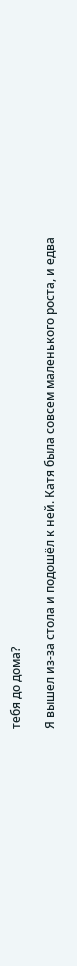тебя до дома?

Я вышел из-за стола и подошёл к ней. Катя была совсем маленького роста, и едва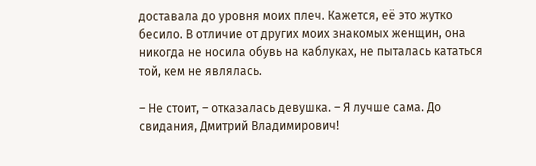доставала до уровня моих плеч. Кажется, её это жутко бесило. В отличие от других моих знакомых женщин, она никогда не носила обувь на каблуках, не пыталась кататься той, кем не являлась.

– Не стоит, – отказалась девушка. – Я лучше сама. До свидания, Дмитрий Владимирович!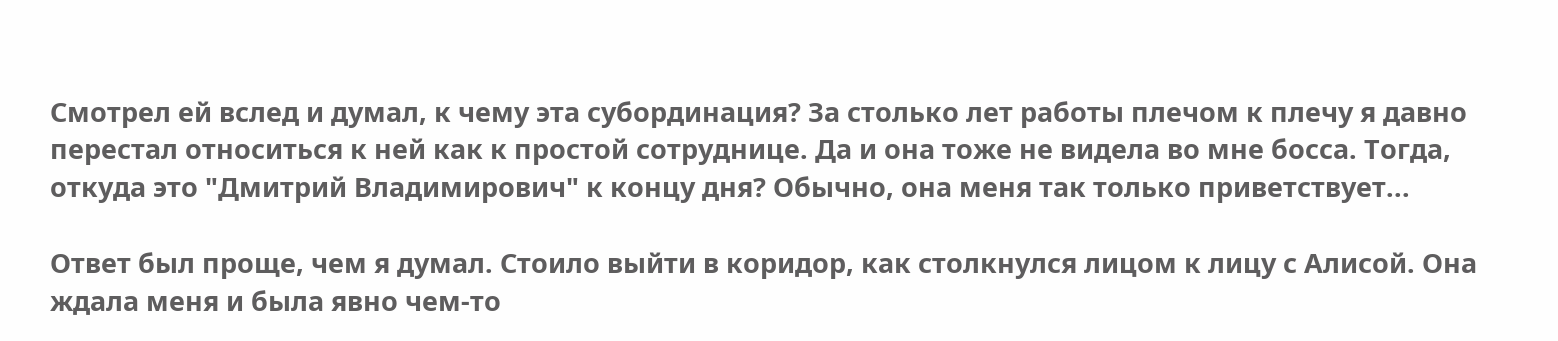Смотрел ей вслед и думал, к чему эта субординация? За столько лет работы плечом к плечу я давно перестал относиться к ней как к простой сотруднице. Да и она тоже не видела во мне босса. Тогда, откуда это "Дмитрий Владимирович" к концу дня? Обычно, она меня так только приветствует...

Ответ был проще, чем я думал. Стоило выйти в коридор, как столкнулся лицом к лицу с Алисой. Она ждала меня и была явно чем-то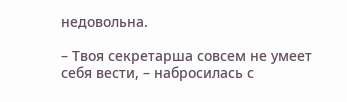недовольна.

– Твоя секретарша совсем не умеет себя вести, – набросилась с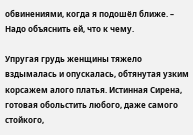обвинениями, когда я подошёл ближе. – Надо объяснить ей, что к чему.

Упругая грудь женщины тяжело вздымалась и опускалась, обтянутая узким корсажем алого платья. Истинная Сирена, готовая обольстить любого, даже самого стойкого,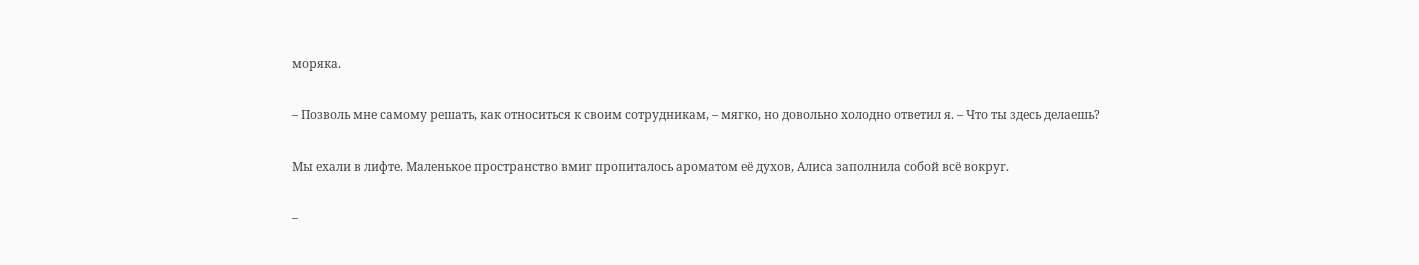моряка.

– Позволь мне самому решать, как относиться к своим сотрудникам, – мягко, но довольно холодно ответил я. – Что ты здесь делаешь?

Мы ехали в лифте. Маленькое пространство вмиг пропиталось ароматом её духов, Алиса заполнила собой всё вокруг.

–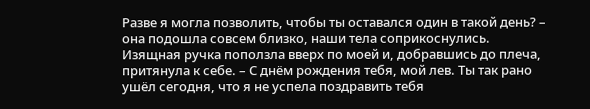Разве я могла позволить, чтобы ты оставался один в такой день? – она подошла совсем близко, наши тела соприкоснулись. Изящная ручка поползла вверх по моей и, добравшись до плеча, притянула к себе. – С днём рождения тебя, мой лев. Ты так рано ушёл сегодня, что я не успела поздравить тебя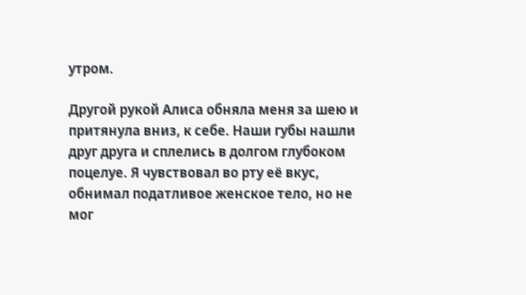утром.

Другой рукой Алиса обняла меня за шею и притянула вниз, к себе. Наши губы нашли друг друга и сплелись в долгом глубоком поцелуе. Я чувствовал во рту её вкус, обнимал податливое женское тело, но не мог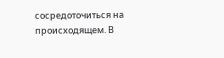сосредоточиться на происходящем. В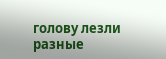голову лезли разные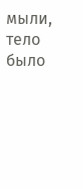мыли, тело было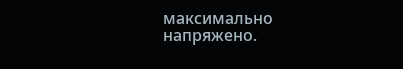максимально напряжено.